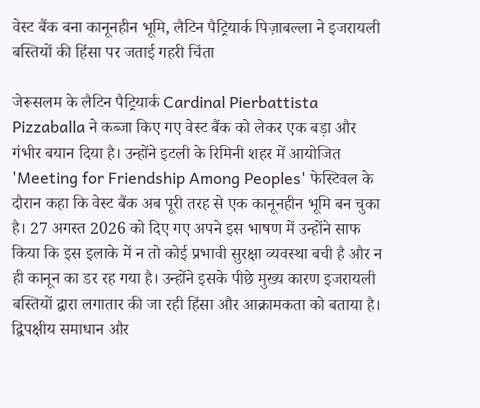वेस्ट बैंक बना कानूनहीन भूमि, लैटिन पैट्रियार्क पिज़ाबल्ला ने इजरायली बस्तियों की हिंसा पर जताई गहरी चिंता

जेरूसलम के लैटिन पैट्रियार्क Cardinal Pierbattista Pizzaballa ने कब्जा किए गए वेस्ट बैंक को लेकर एक बड़ा और गंभीर बयान दिया है। उन्होंने इटली के रिमिनी शहर में आयोजित 'Meeting for Friendship Among Peoples' फेस्टिवल के दौरान कहा कि वेस्ट बैंक अब पूरी तरह से एक कानूनहीन भूमि बन चुका है। 27 अगस्त 2026 को दिए गए अपने इस भाषण में उन्होंने साफ किया कि इस इलाके में न तो कोई प्रभावी सुरक्षा व्यवस्था बची है और न ही कानून का डर रह गया है। उन्होंने इसके पीछे मुख्य कारण इजरायली बस्तियों द्वारा लगातार की जा रही हिंसा और आक्रामकता को बताया है।
द्विपक्षीय समाधान और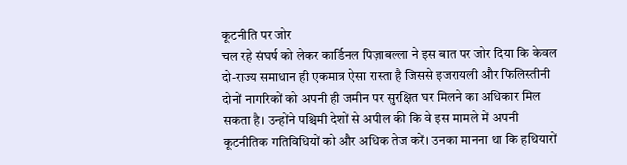कूटनीति पर जोर
चल रहे संघर्ष को लेकर कार्डिनल पिज़ाबल्ला ने इस बात पर जोर दिया कि केवल दो-राज्य समाधान ही एकमात्र ऐसा रास्ता है जिससे इजरायली और फिलिस्तीनी दोनों नागरिकों को अपनी ही जमीन पर सुरक्षित घर मिलने का अधिकार मिल सकता है। उन्होंने पश्चिमी देशों से अपील की कि वे इस मामले में अपनी कूटनीतिक गतिविधियों को और अधिक तेज करें। उनका मानना था कि हथियारों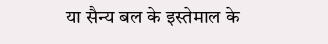या सैन्य बल के इस्तेमाल के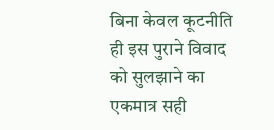बिना केवल कूटनीति ही इस पुराने विवाद को सुलझाने का एकमात्र सही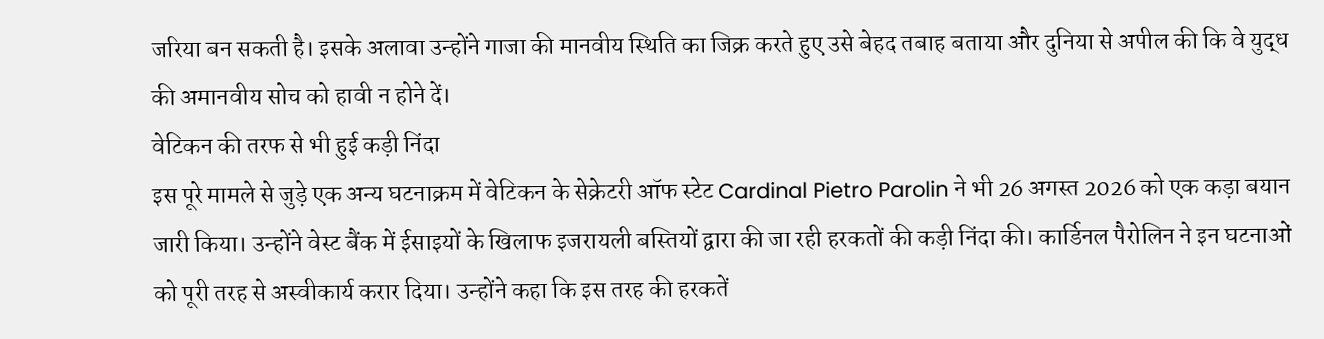जरिया बन सकती है। इसके अलावा उन्होंने गाजा की मानवीय स्थिति का जिक्र करते हुए उसे बेहद तबाह बताया और दुनिया से अपील की कि वे युद्ध की अमानवीय सोच को हावी न होने दें।
वेटिकन की तरफ से भी हुई कड़ी निंदा
इस पूरे मामले से जुड़े एक अन्य घटनाक्रम में वेटिकन के सेक्रेटरी ऑफ स्टेट Cardinal Pietro Parolin ने भी 26 अगस्त 2026 को एक कड़ा बयान जारी किया। उन्होंने वेस्ट बैंक में ईसाइयों के खिलाफ इजरायली बस्तियों द्वारा की जा रही हरकतों की कड़ी निंदा की। कार्डिनल पैरोलिन ने इन घटनाओं को पूरी तरह से अस्वीकार्य करार दिया। उन्होंने कहा कि इस तरह की हरकतें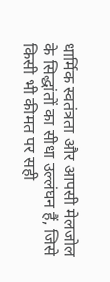धार्मिक स्वतंत्रता और आपसी मेलजोल के सिद्धांतों का सीधा उल्लंघन हैं, जिसे किसी भी कीमत पर सही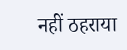नहीं ठहराया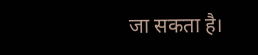जा सकता है।